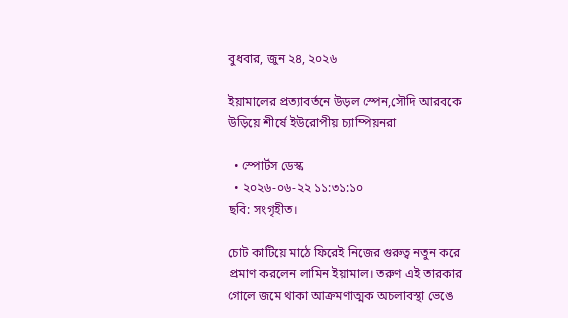বুধবার, জুন ২৪, ২০২৬

ইয়ামালের প্রত্যাবর্তনে উড়ল স্পেন,সৌদি আরবকে উড়িয়ে শীর্ষে ইউরোপীয় চ্যাম্পিয়নরা

  • স্পোর্টস ডেস্ক
  • ২০২৬-০৬-২২ ১১:৩১:১০
ছবি: সংগৃহীত।

চোট কাটিয়ে মাঠে ফিরেই নিজের গুরুত্ব নতুন করে প্রমাণ করলেন লামিন ইয়ামাল। তরুণ এই তারকার গোলে জমে থাকা আক্রমণাত্মক অচলাবস্থা ভেঙে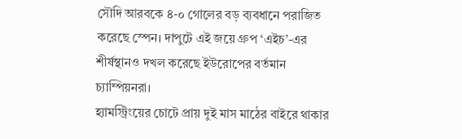সৌদি আরবকে ৪-০ গোলের বড় ব্যবধানে পরাজিত করেছে স্পেন। দাপুটে এই জয়ে গ্রুপ ‘এইচ’-এর শীর্ষস্থানও দখল করেছে ইউরোপের বর্তমান চ্যাম্পিয়নরা।
হ্যামস্ট্রিংয়ের চোটে প্রায় দুই মাস মাঠের বাইরে থাকার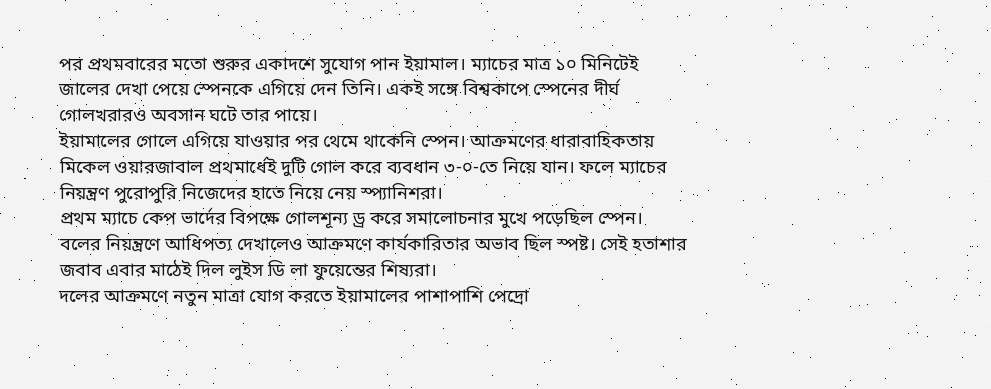পর প্রথমবারের মতো শুরুর একাদশে সুযোগ পান ইয়ামাল। ম্যাচের মাত্র ১০ মিনিটেই জালের দেখা পেয়ে স্পেনকে এগিয়ে দেন তিনি। একই সঙ্গে বিশ্বকাপে স্পেনের দীর্ঘ গোলখরারও অবসান ঘটে তার পায়ে।
ইয়ামালের গোলে এগিয়ে যাওয়ার পর থেমে থাকেনি স্পেন। আক্রমণের ধারাবাহিকতায় মিকেল ওয়ারজাবাল প্রথমার্ধেই দুটি গোল করে ব্যবধান ৩-০-তে নিয়ে যান। ফলে ম্যাচের নিয়ন্ত্রণ পুরোপুরি নিজেদের হাতে নিয়ে নেয় স্প্যানিশরা।
প্রথম ম্যাচে কেপ ভার্দের বিপক্ষে গোলশূন্য ড্র করে সমালোচনার মুখে পড়েছিল স্পেন। বলের নিয়ন্ত্রণে আধিপত্য দেখালেও আক্রমণে কার্যকারিতার অভাব ছিল স্পষ্ট। সেই হতাশার জবাব এবার মাঠেই দিল লুইস ডি লা ফুয়েন্তের শিষ্যরা।
দলের আক্রমণে নতুন মাত্রা যোগ করতে ইয়ামালের পাশাপাশি পেদ্রো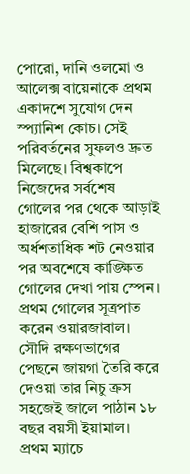পোরো, দানি ওলমো ও আলেক্স বায়েনাকে প্রথম একাদশে সুযোগ দেন স্প্যানিশ কোচ। সেই পরিবর্তনের সুফলও দ্রুত মিলেছে। বিশ্বকাপে নিজেদের সর্বশেষ গোলের পর থেকে আড়াই হাজারের বেশি পাস ও অর্ধশতাধিক শট নেওয়ার পর অবশেষে কাঙ্ক্ষিত গোলের দেখা পায় স্পেন।
প্রথম গোলের সূত্রপাত করেন ওয়ারজাবাল। সৌদি রক্ষণভাগের পেছনে জায়গা তৈরি করে দেওয়া তার নিচু ক্রস সহজেই জালে পাঠান ১৮ বছর বয়সী ইয়ামাল।
প্রথম ম্যাচে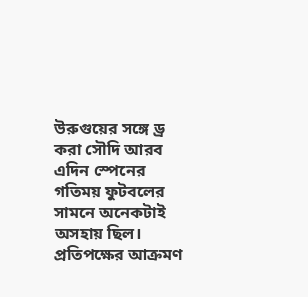উরুগুয়ের সঙ্গে ড্র করা সৌদি আরব এদিন স্পেনের গতিময় ফুটবলের সামনে অনেকটাই অসহায় ছিল। প্রতিপক্ষের আক্রমণ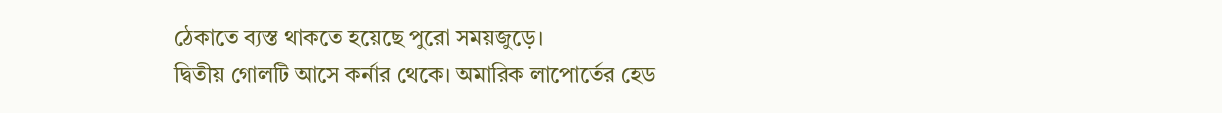ঠেকাতে ব্যস্ত থাকতে হয়েছে পুরো সময়জুড়ে।
দ্বিতীয় গোলটি আসে কর্নার থেকে। অমারিক লাপোর্তের হেড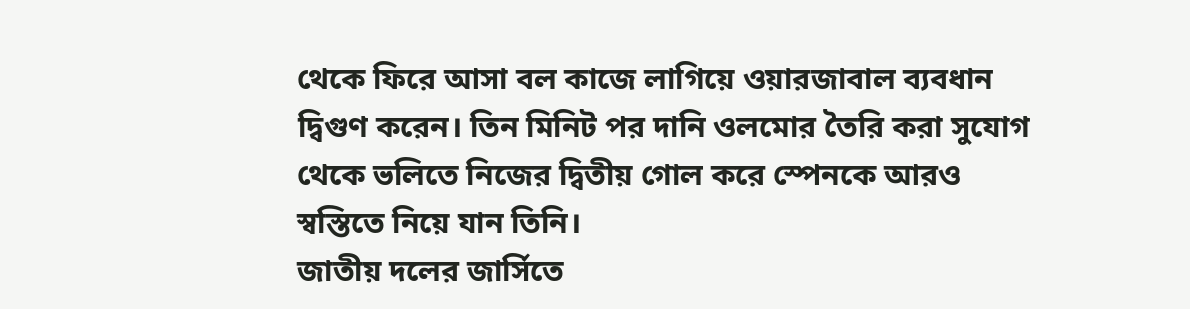থেকে ফিরে আসা বল কাজে লাগিয়ে ওয়ারজাবাল ব্যবধান দ্বিগুণ করেন। তিন মিনিট পর দানি ওলমোর তৈরি করা সুযোগ থেকে ভলিতে নিজের দ্বিতীয় গোল করে স্পেনকে আরও স্বস্তিতে নিয়ে যান তিনি।
জাতীয় দলের জার্সিতে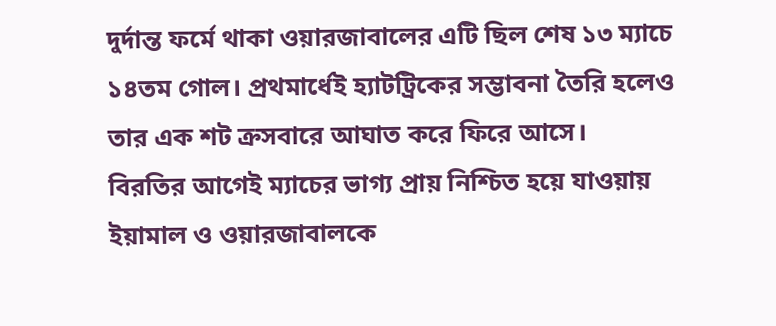দুর্দান্ত ফর্মে থাকা ওয়ারজাবালের এটি ছিল শেষ ১৩ ম্যাচে ১৪তম গোল। প্রথমার্ধেই হ্যাটট্রিকের সম্ভাবনা তৈরি হলেও তার এক শট ক্রসবারে আঘাত করে ফিরে আসে।
বিরতির আগেই ম্যাচের ভাগ্য প্রায় নিশ্চিত হয়ে যাওয়ায় ইয়ামাল ও ওয়ারজাবালকে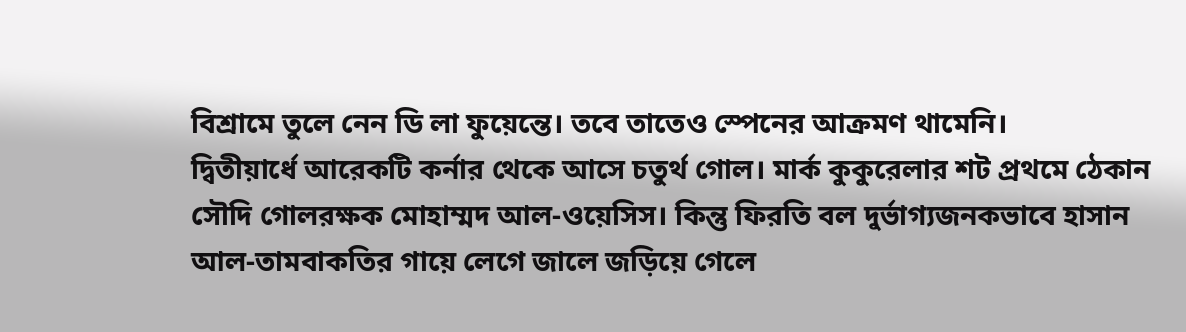বিশ্রামে তুলে নেন ডি লা ফুয়েন্তে। তবে তাতেও স্পেনের আক্রমণ থামেনি।
দ্বিতীয়ার্ধে আরেকটি কর্নার থেকে আসে চতুর্থ গোল। মার্ক কুকুরেলার শট প্রথমে ঠেকান সৌদি গোলরক্ষক মোহাম্মদ আল-ওয়েসিস। কিন্তু ফিরতি বল দুর্ভাগ্যজনকভাবে হাসান আল-তামবাকতির গায়ে লেগে জালে জড়িয়ে গেলে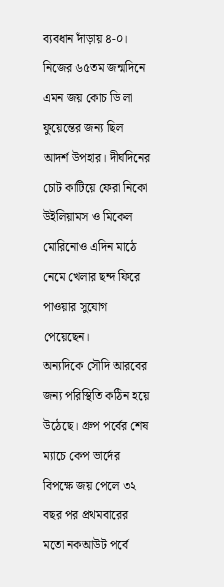ব্যবধান দাঁড়ায় ৪-০।
নিজের ৬৫তম জন্মদিনে এমন জয় কোচ ডি লা ফুয়েন্তের জন্য ছিল আদর্শ উপহার। দীর্ঘদিনের চোট কাটিয়ে ফেরা নিকো উইলিয়ামস ও মিকেল মোরিনোও এদিন মাঠে নেমে খেলার ছন্দ ফিরে পাওয়ার সুযোগ পেয়েছেন।
অন্যদিকে সৌদি আরবের জন্য পরিস্থিতি কঠিন হয়ে উঠেছে। গ্রুপ পর্বের শেষ ম্যাচে কেপ ভার্দের বিপক্ষে জয় পেলে ৩২ বছর পর প্রথমবারের মতো নকআউট পর্বে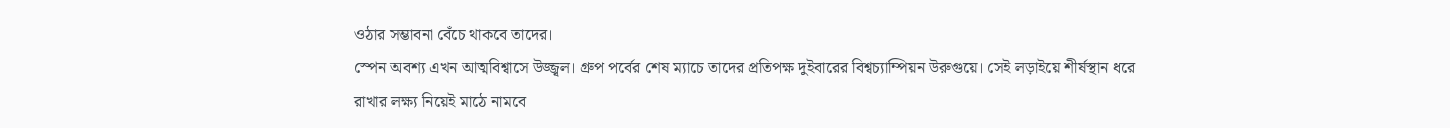ওঠার সম্ভাবনা বেঁচে থাকবে তাদের।
স্পেন অবশ্য এখন আত্মবিশ্বাসে উজ্জ্বল। গ্রুপ পর্বের শেষ ম্যাচে তাদের প্রতিপক্ষ দুইবারের বিশ্বচ্যাম্পিয়ন উরুগুয়ে। সেই লড়াইয়ে শীর্ষস্থান ধরে রাখার লক্ষ্য নিয়েই মাঠে নামবে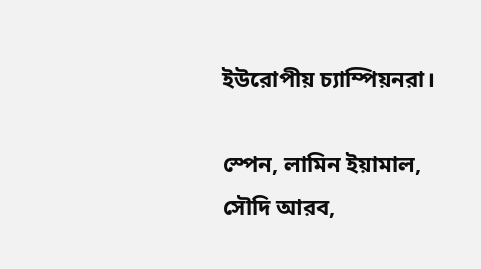ইউরোপীয় চ্যাম্পিয়নরা।

স্পেন, লামিন ইয়ামাল, সৌদি আরব,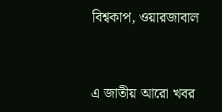বিশ্বকাপ, ওয়ারজাবাল


এ জাতীয় আরো খবর